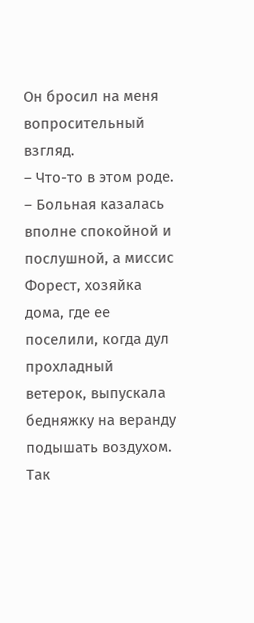Он бросил на меня вопросительный взгляд.
– Что-то в этом роде.
– Больная казалась вполне спокойной и послушной, а миссис Форест, хозяйка дома, где ее поселили, когда дул прохладный ветерок, выпускала бедняжку на веранду подышать воздухом. Так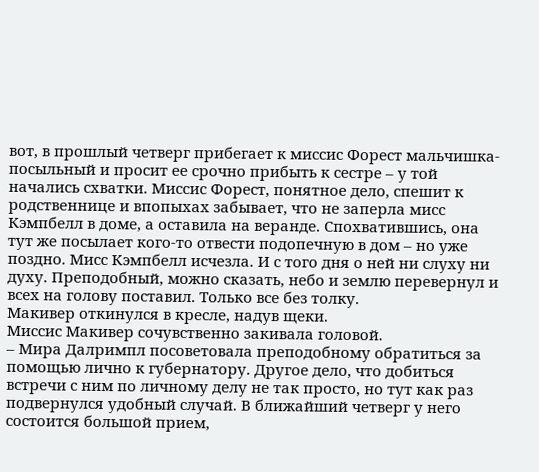вот, в прошлый четверг прибегает к миссис Форест мальчишка-посыльный и просит ее срочно прибыть к сестре – у той начались схватки. Миссис Форест, понятное дело, спешит к родственнице и впопыхах забывает, что не заперла мисс Кэмпбелл в доме, а оставила на веранде. Спохватившись, она тут же посылает кого-то отвести подопечную в дом – но уже поздно. Мисс Кэмпбелл исчезла. И с того дня о ней ни слуху ни духу. Преподобный, можно сказать, небо и землю перевернул и всех на голову поставил. Только все без толку.
Макивер откинулся в кресле, надув щеки.
Миссис Макивер сочувственно закивала головой.
– Мира Далримпл посоветовала преподобному обратиться за помощью лично к губернатору. Другое дело, что добиться встречи с ним по личному делу не так просто, но тут как раз подвернулся удобный случай. В ближайший четверг у него состоится большой прием,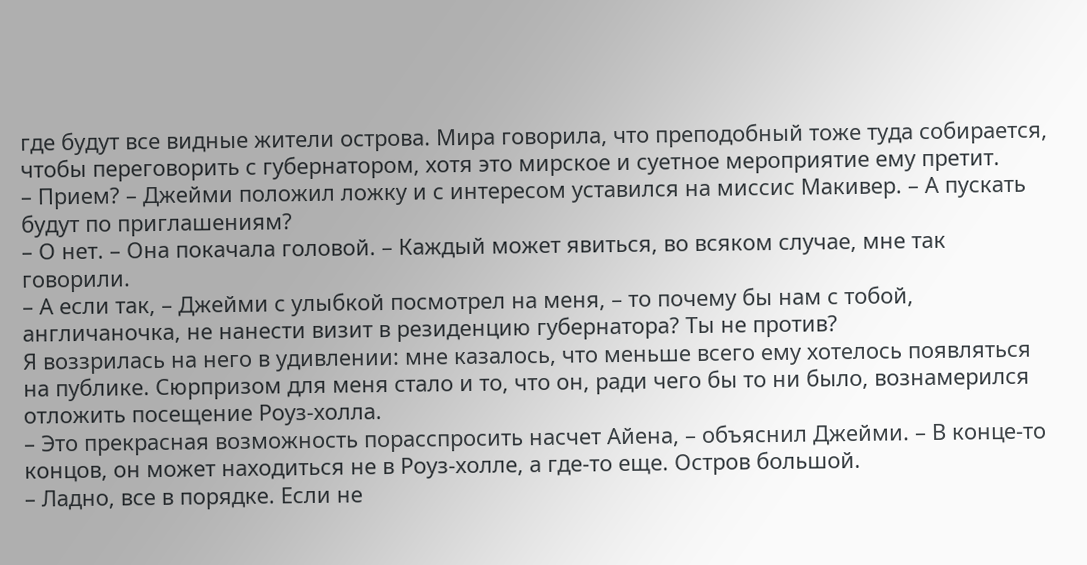где будут все видные жители острова. Мира говорила, что преподобный тоже туда собирается, чтобы переговорить с губернатором, хотя это мирское и суетное мероприятие ему претит.
– Прием? – Джейми положил ложку и с интересом уставился на миссис Макивер. – А пускать будут по приглашениям?
– О нет. – Она покачала головой. – Каждый может явиться, во всяком случае, мне так говорили.
– А если так, – Джейми с улыбкой посмотрел на меня, – то почему бы нам с тобой, англичаночка, не нанести визит в резиденцию губернатора? Ты не против?
Я воззрилась на него в удивлении: мне казалось, что меньше всего ему хотелось появляться на публике. Сюрпризом для меня стало и то, что он, ради чего бы то ни было, вознамерился отложить посещение Роуз-холла.
– Это прекрасная возможность порасспросить насчет Айена, – объяснил Джейми. – В конце-то концов, он может находиться не в Роуз-холле, а где-то еще. Остров большой.
– Ладно, все в порядке. Если не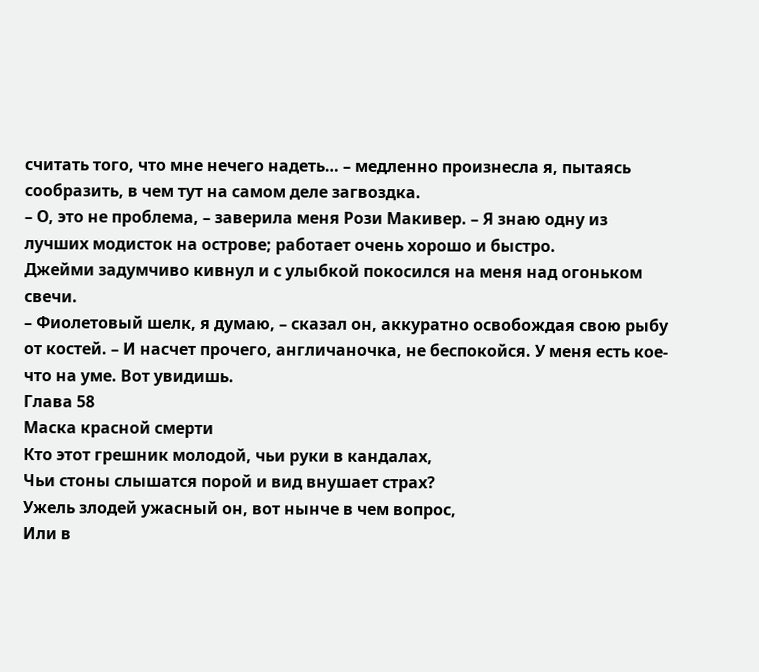считать того, что мне нечего надеть… – медленно произнесла я, пытаясь сообразить, в чем тут на самом деле загвоздка.
– О, это не проблема, – заверила меня Рози Макивер. – Я знаю одну из лучших модисток на острове; работает очень хорошо и быстро.
Джейми задумчиво кивнул и с улыбкой покосился на меня над огоньком свечи.
– Фиолетовый шелк, я думаю, – сказал он, аккуратно освобождая свою рыбу от костей. – И насчет прочего, англичаночка, не беспокойся. У меня есть кое-что на уме. Вот увидишь.
Глава 58
Маска красной смерти
Кто этот грешник молодой, чьи руки в кандалах,
Чьи стоны слышатся порой и вид внушает страх?
Ужель злодей ужасный он, вот нынче в чем вопрос,
Или в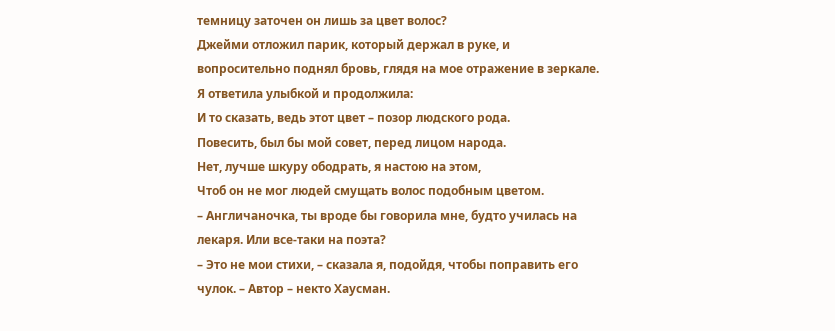темницу заточен он лишь за цвет волос?
Джейми отложил парик, который держал в руке, и вопросительно поднял бровь, глядя на мое отражение в зеркале. Я ответила улыбкой и продолжила:
И то сказать, ведь этот цвет – позор людского рода.
Повесить, был бы мой совет, перед лицом народа.
Нет, лучше шкуру ободрать, я настою на этом,
Чтоб он не мог людей смущать волос подобным цветом.
– Англичаночка, ты вроде бы говорила мне, будто училась на лекаря. Или все-таки на поэта?
– Это не мои стихи, – сказала я, подойдя, чтобы поправить его чулок. – Автор – некто Хаусман.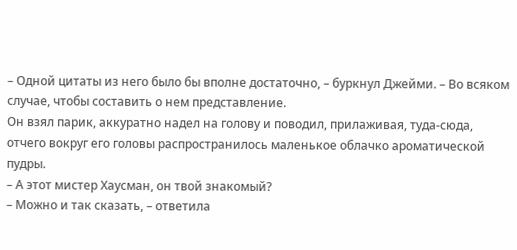– Одной цитаты из него было бы вполне достаточно, – буркнул Джейми. – Во всяком случае, чтобы составить о нем представление.
Он взял парик, аккуратно надел на голову и поводил, прилаживая, туда-сюда, отчего вокруг его головы распространилось маленькое облачко ароматической пудры.
– А этот мистер Хаусман, он твой знакомый?
– Можно и так сказать, – ответила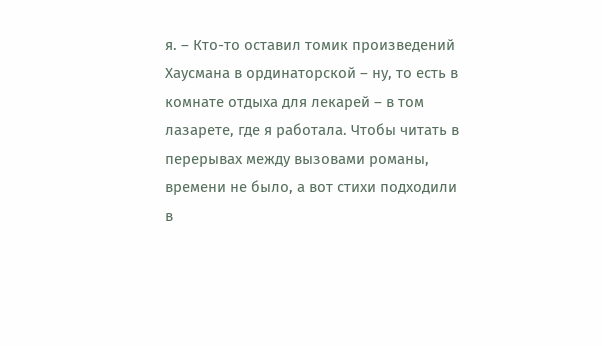я. – Кто-то оставил томик произведений Хаусмана в ординаторской – ну, то есть в комнате отдыха для лекарей – в том лазарете, где я работала. Чтобы читать в перерывах между вызовами романы, времени не было, а вот стихи подходили в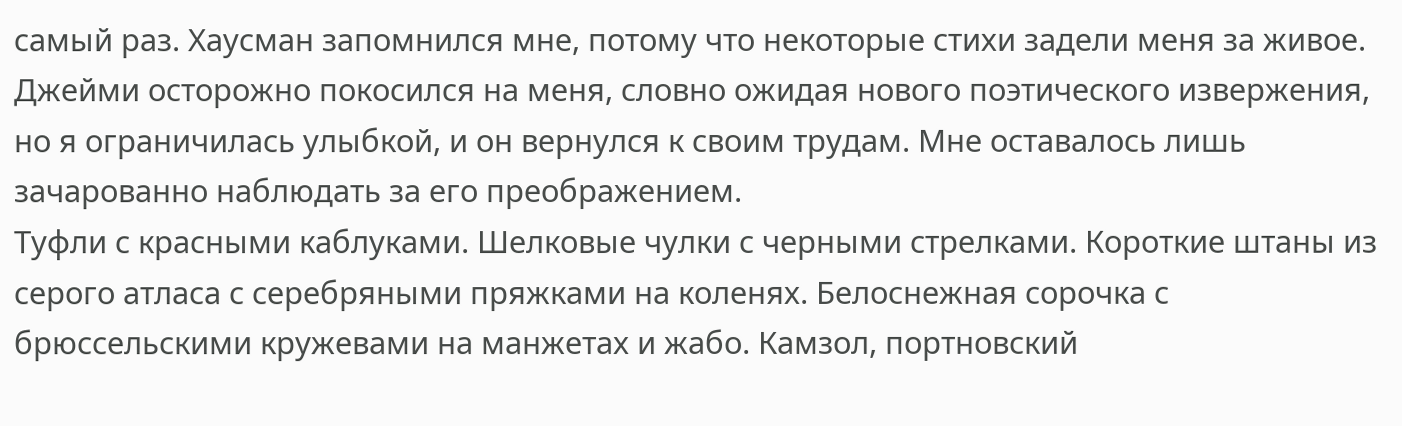самый раз. Хаусман запомнился мне, потому что некоторые стихи задели меня за живое.
Джейми осторожно покосился на меня, словно ожидая нового поэтического извержения, но я ограничилась улыбкой, и он вернулся к своим трудам. Мне оставалось лишь зачарованно наблюдать за его преображением.
Туфли с красными каблуками. Шелковые чулки с черными стрелками. Короткие штаны из серого атласа с серебряными пряжками на коленях. Белоснежная сорочка с брюссельскими кружевами на манжетах и жабо. Камзол, портновский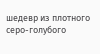шедевр из плотного серо-голубого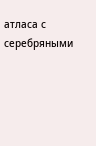атласа с серебряными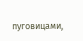пуговицами,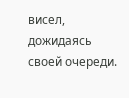висел, дожидаясь своей очереди.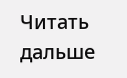Читать дальше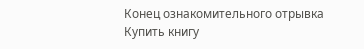Конец ознакомительного отрывка
Купить книгу